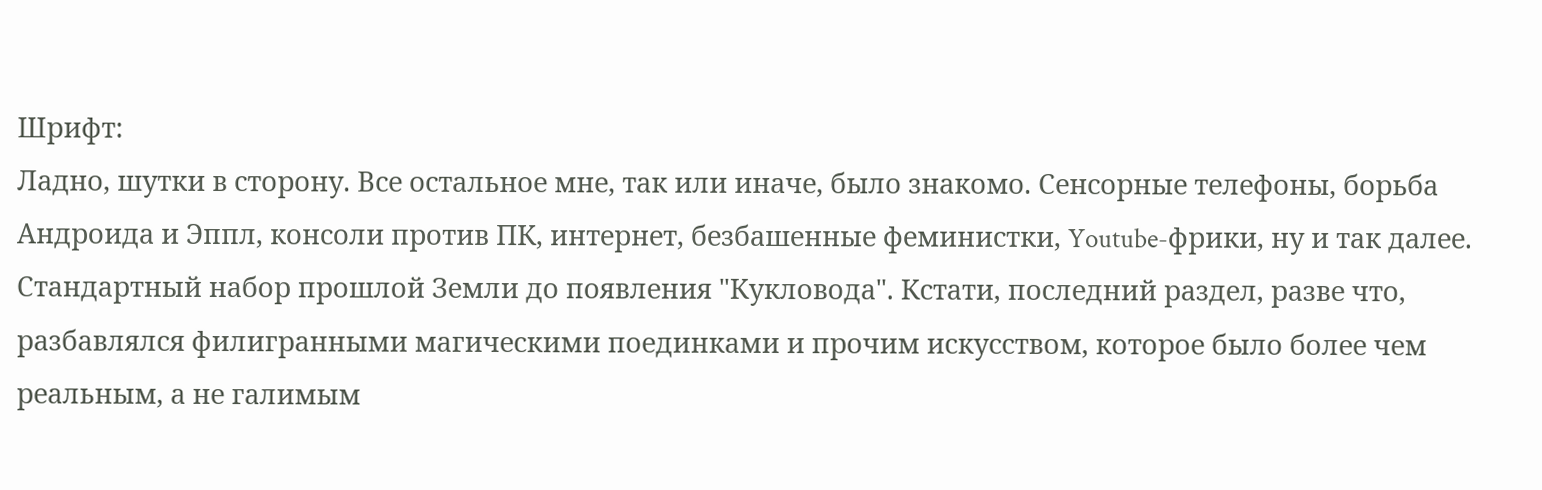Шрифт:
Ладно, шутки в сторону. Все остальное мне, так или иначе, было знакомо. Сенсорные телефоны, борьба Андроида и Эппл, консоли против ПК, интернет, безбашенные феминистки, Youtube-фрики, ну и так далее. Стандартный набор прошлой Земли до появления "Кукловода". Кстати, последний раздел, разве что, разбавлялся филигранными магическими поединками и прочим искусством, которое было более чем реальным, а не галимым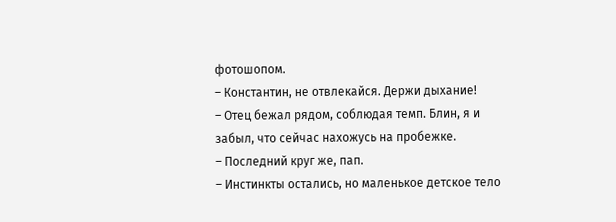фотошопом.
– Константин, не отвлекайся. Держи дыхание!
– Отец бежал рядом, соблюдая темп. Блин, я и забыл, что сейчас нахожусь на пробежке.
– Последний круг же, пап.
– Инстинкты остались, но маленькое детское тело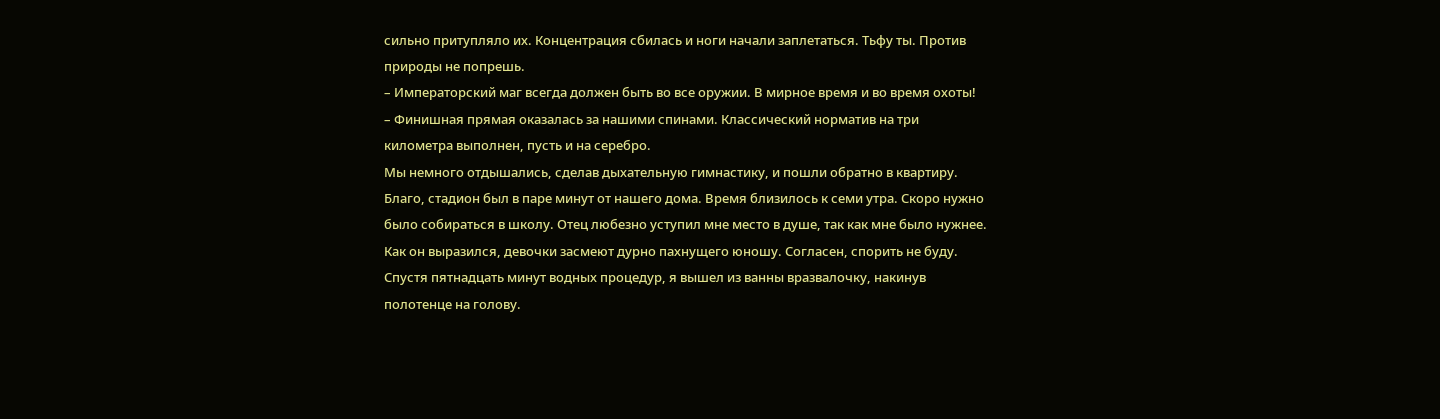сильно притупляло их. Концентрация сбилась и ноги начали заплетаться. Тьфу ты. Против природы не попрешь.
– Императорский маг всегда должен быть во все оружии. В мирное время и во время охоты!
– Финишная прямая оказалась за нашими спинами. Классический норматив на три километра выполнен, пусть и на серебро.
Мы немного отдышались, сделав дыхательную гимнастику, и пошли обратно в квартиру. Благо, стадион был в паре минут от нашего дома. Время близилось к семи утра. Скоро нужно было собираться в школу. Отец любезно уступил мне место в душе, так как мне было нужнее. Как он выразился, девочки засмеют дурно пахнущего юношу. Согласен, спорить не буду. Спустя пятнадцать минут водных процедур, я вышел из ванны вразвалочку, накинув полотенце на голову.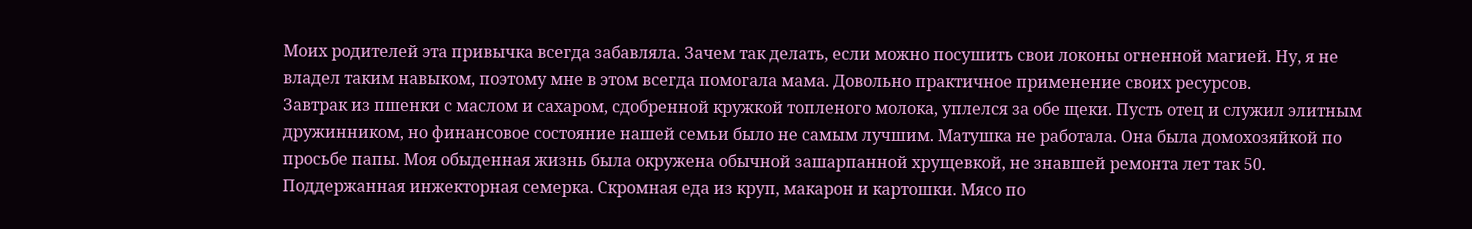Моих родителей эта привычка всегда забавляла. Зачем так делать, если можно посушить свои локоны огненной магией. Ну, я не владел таким навыком, поэтому мне в этом всегда помогала мама. Довольно практичное применение своих ресурсов.
Завтрак из пшенки с маслом и сахаром, сдобренной кружкой топленого молока, уплелся за обе щеки. Пусть отец и служил элитным дружинником, но финансовое состояние нашей семьи было не самым лучшим. Матушка не работала. Она была домохозяйкой по просьбе папы. Моя обыденная жизнь была окружена обычной зашарпанной хрущевкой, не знавшей ремонта лет так 50. Поддержанная инжекторная семерка. Скромная еда из круп, макарон и картошки. Мясо по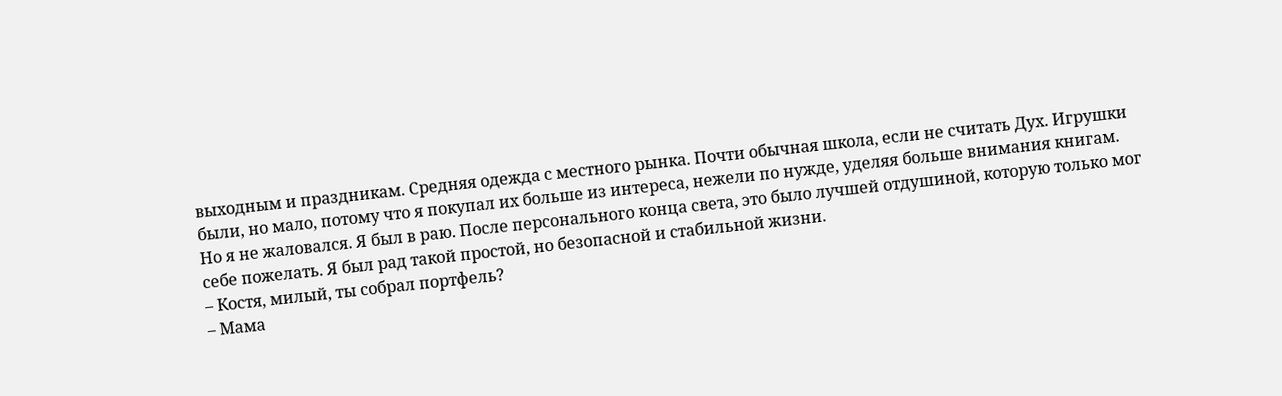выходным и праздникам. Средняя одежда с местного рынка. Почти обычная школа, если не считать Дух. Игрушки были, но мало, потому что я покупал их больше из интереса, нежели по нужде, уделяя больше внимания книгам. Но я не жаловался. Я был в раю. После персонального конца света, это было лучшей отдушиной, которую только мог себе пожелать. Я был рад такой простой, но безопасной и стабильной жизни.
– Костя, милый, ты собрал портфель?
– Мама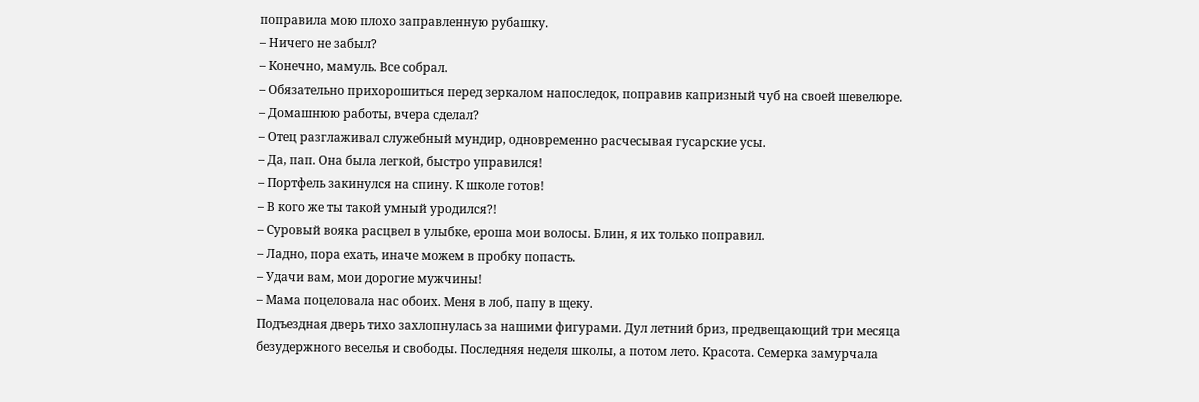поправила мою плохо заправленную рубашку.
– Ничего не забыл?
– Конечно, мамуль. Все собрал.
– Обязательно прихорошиться перед зеркалом напоследок, поправив капризный чуб на своей шевелюре.
– Домашнюю работы, вчера сделал?
– Отец разглаживал служебный мундир, одновременно расчесывая гусарские усы.
– Да, пап. Она была легкой, быстро управился!
– Портфель закинулся на спину. К школе готов!
– В кого же ты такой умный уродился?!
– Суровый вояка расцвел в улыбке, ероша мои волосы. Блин, я их только поправил.
– Ладно, пора ехать, иначе можем в пробку попасть.
– Удачи вам, мои дорогие мужчины!
– Мама поцеловала нас обоих. Меня в лоб, папу в щеку.
Подъездная дверь тихо захлопнулась за нашими фигурами. Дул летний бриз, предвещающий три месяца безудержного веселья и свободы. Последняя неделя школы, а потом лето. Красота. Семерка замурчала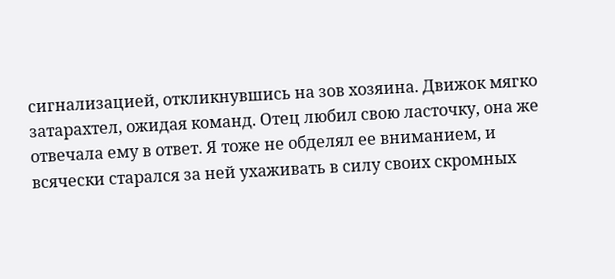сигнализацией, откликнувшись на зов хозяина. Движок мягко затарахтел, ожидая команд. Отец любил свою ласточку, она же отвечала ему в ответ. Я тоже не обделял ее вниманием, и всячески старался за ней ухаживать в силу своих скромных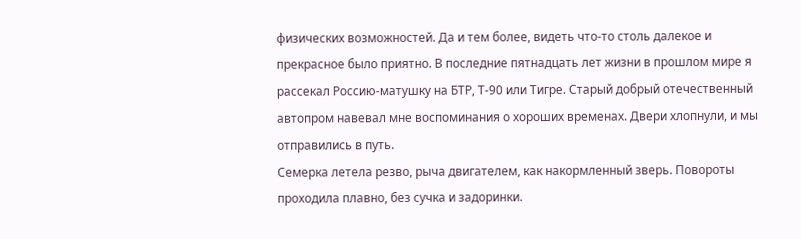физических возможностей. Да и тем более, видеть что-то столь далекое и прекрасное было приятно. В последние пятнадцать лет жизни в прошлом мире я рассекал Россию-матушку на БТР, Т-90 или Тигре. Старый добрый отечественный автопром навевал мне воспоминания о хороших временах. Двери хлопнули, и мы отправились в путь.
Семерка летела резво, рыча двигателем, как накормленный зверь. Повороты проходила плавно, без сучка и задоринки.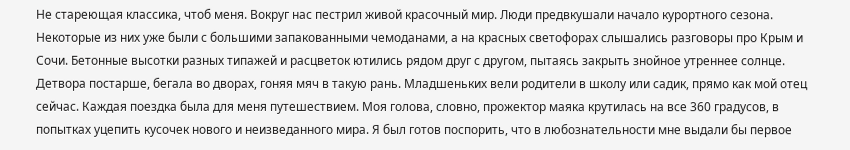Не стареющая классика, чтоб меня. Вокруг нас пестрил живой красочный мир. Люди предвкушали начало курортного сезона. Некоторые из них уже были с большими запакованными чемоданами, а на красных светофорах слышались разговоры про Крым и Сочи. Бетонные высотки разных типажей и расцветок ютились рядом друг с другом, пытаясь закрыть знойное утреннее солнце. Детвора постарше, бегала во дворах, гоняя мяч в такую рань. Младшеньких вели родители в школу или садик, прямо как мой отец сейчас. Каждая поездка была для меня путешествием. Моя голова, словно, прожектор маяка крутилась на все 360 градусов, в попытках уцепить кусочек нового и неизведанного мира. Я был готов поспорить, что в любознательности мне выдали бы первое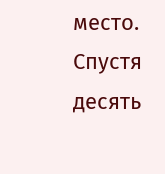место. Спустя десять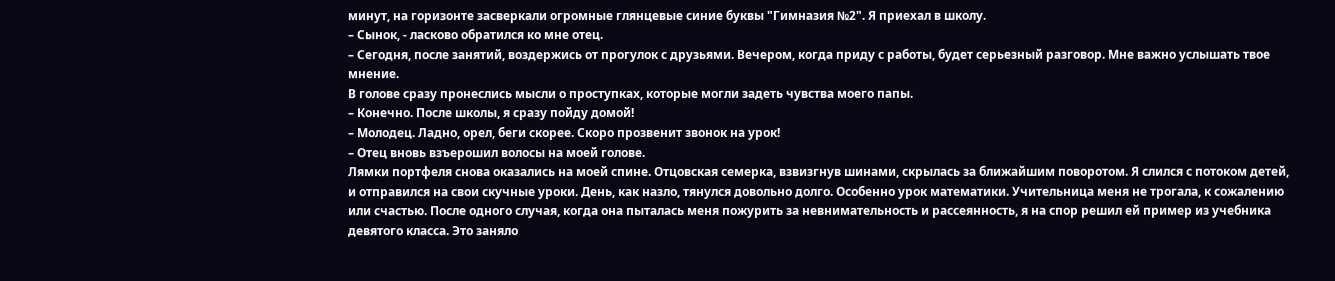минут, на горизонте засверкали огромные глянцевые синие буквы "Гимназия №2". Я приехал в школу.
– Сынок, - ласково обратился ко мне отец.
– Сегодня, после занятий, воздержись от прогулок с друзьями. Вечером, когда приду с работы, будет серьезный разговор. Мне важно услышать твое мнение.
В голове сразу пронеслись мысли о проступках, которые могли задеть чувства моего папы.
– Конечно. После школы, я сразу пойду домой!
– Молодец. Ладно, орел, беги скорее. Скоро прозвенит звонок на урок!
– Отец вновь взъерошил волосы на моей голове.
Лямки портфеля снова оказались на моей спине. Отцовская семерка, взвизгнув шинами, скрылась за ближайшим поворотом. Я слился с потоком детей, и отправился на свои скучные уроки. День, как назло, тянулся довольно долго. Особенно урок математики. Учительница меня не трогала, к сожалению или счастью. После одного случая, когда она пыталась меня пожурить за невнимательность и рассеянность, я на спор решил ей пример из учебника девятого класса. Это заняло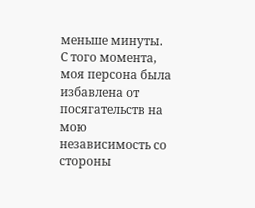меньше минуты. С того момента, моя персона была избавлена от посягательств на мою независимость со стороны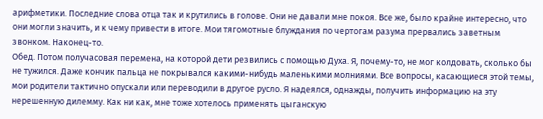арифметики. Последние слова отца так и крутились в голове. Они не давали мне покоя. Все же, было крайне интересно, что они могли значить, и к чему привести в итоге. Мои тягомотные блуждания по чертогам разума прервались заветным звонком. Наконец-то.
Обед. Потом получасовая перемена, на которой дети резвились с помощью Духа. Я, почему-то, не мог колдовать, сколько бы не тужился. Даже кончик пальца не покрывался какими-нибудь маленькими молниями. Все вопросы, касающиеся этой темы, мои родители тактично опускали или переводили в другое русло. Я надеялся, однажды, получить информацию на эту нерешенную дилемму. Как ни как, мне тоже хотелось применять цыганскую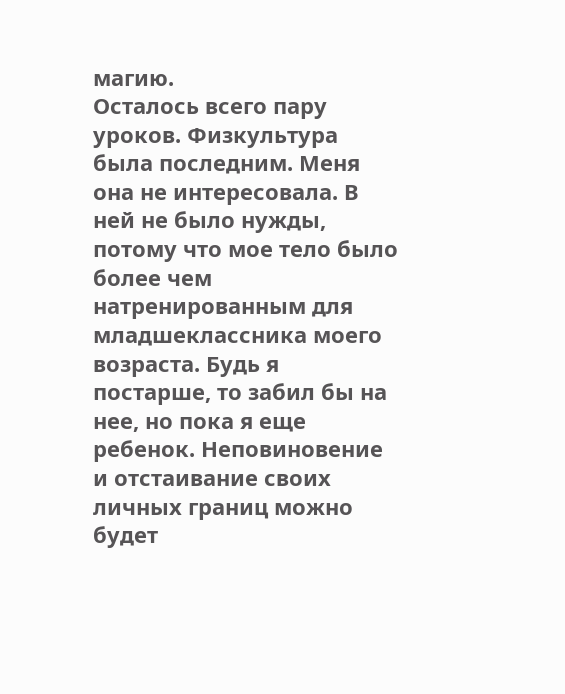магию.
Осталось всего пару уроков. Физкультура была последним. Меня она не интересовала. В ней не было нужды, потому что мое тело было более чем натренированным для младшеклассника моего возраста. Будь я постарше, то забил бы на нее, но пока я еще ребенок. Неповиновение и отстаивание своих личных границ можно будет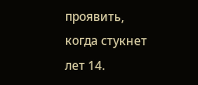проявить, когда стукнет лет 14.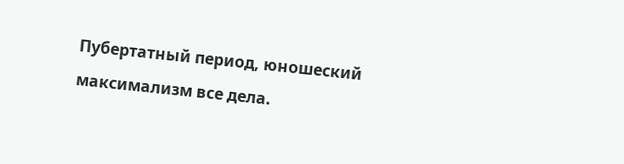Пубертатный период, юношеский максимализм все дела.